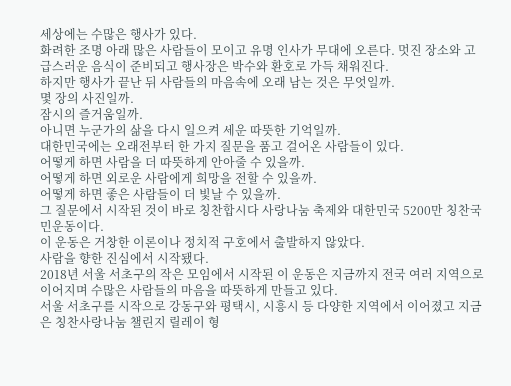세상에는 수많은 행사가 있다.
화려한 조명 아래 많은 사람들이 모이고 유명 인사가 무대에 오른다. 멋진 장소와 고급스러운 음식이 준비되고 행사장은 박수와 환호로 가득 채워진다.
하지만 행사가 끝난 뒤 사람들의 마음속에 오래 남는 것은 무엇일까.
몇 장의 사진일까.
잠시의 즐거움일까.
아니면 누군가의 삶을 다시 일으켜 세운 따뜻한 기억일까.
대한민국에는 오래전부터 한 가지 질문을 품고 걸어온 사람들이 있다.
어떻게 하면 사람을 더 따뜻하게 안아줄 수 있을까.
어떻게 하면 외로운 사람에게 희망을 전할 수 있을까.
어떻게 하면 좋은 사람들이 더 빛날 수 있을까.
그 질문에서 시작된 것이 바로 칭찬합시다 사랑나눔 축제와 대한민국 5200만 칭찬국민운동이다.
이 운동은 거창한 이론이나 정치적 구호에서 출발하지 않았다.
사람을 향한 진심에서 시작됐다.
2018년 서울 서초구의 작은 모임에서 시작된 이 운동은 지금까지 전국 여러 지역으로 이어지며 수많은 사람들의 마음을 따뜻하게 만들고 있다.
서울 서초구를 시작으로 강동구와 평택시, 시흥시 등 다양한 지역에서 이어졌고 지금은 칭찬사랑나눔 챌린지 릴레이 형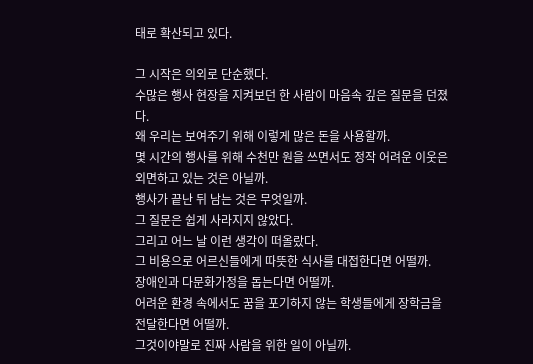태로 확산되고 있다.

그 시작은 의외로 단순했다.
수많은 행사 현장을 지켜보던 한 사람이 마음속 깊은 질문을 던졌다.
왜 우리는 보여주기 위해 이렇게 많은 돈을 사용할까.
몇 시간의 행사를 위해 수천만 원을 쓰면서도 정작 어려운 이웃은 외면하고 있는 것은 아닐까.
행사가 끝난 뒤 남는 것은 무엇일까.
그 질문은 쉽게 사라지지 않았다.
그리고 어느 날 이런 생각이 떠올랐다.
그 비용으로 어르신들에게 따뜻한 식사를 대접한다면 어떨까.
장애인과 다문화가정을 돕는다면 어떨까.
어려운 환경 속에서도 꿈을 포기하지 않는 학생들에게 장학금을 전달한다면 어떨까.
그것이야말로 진짜 사람을 위한 일이 아닐까.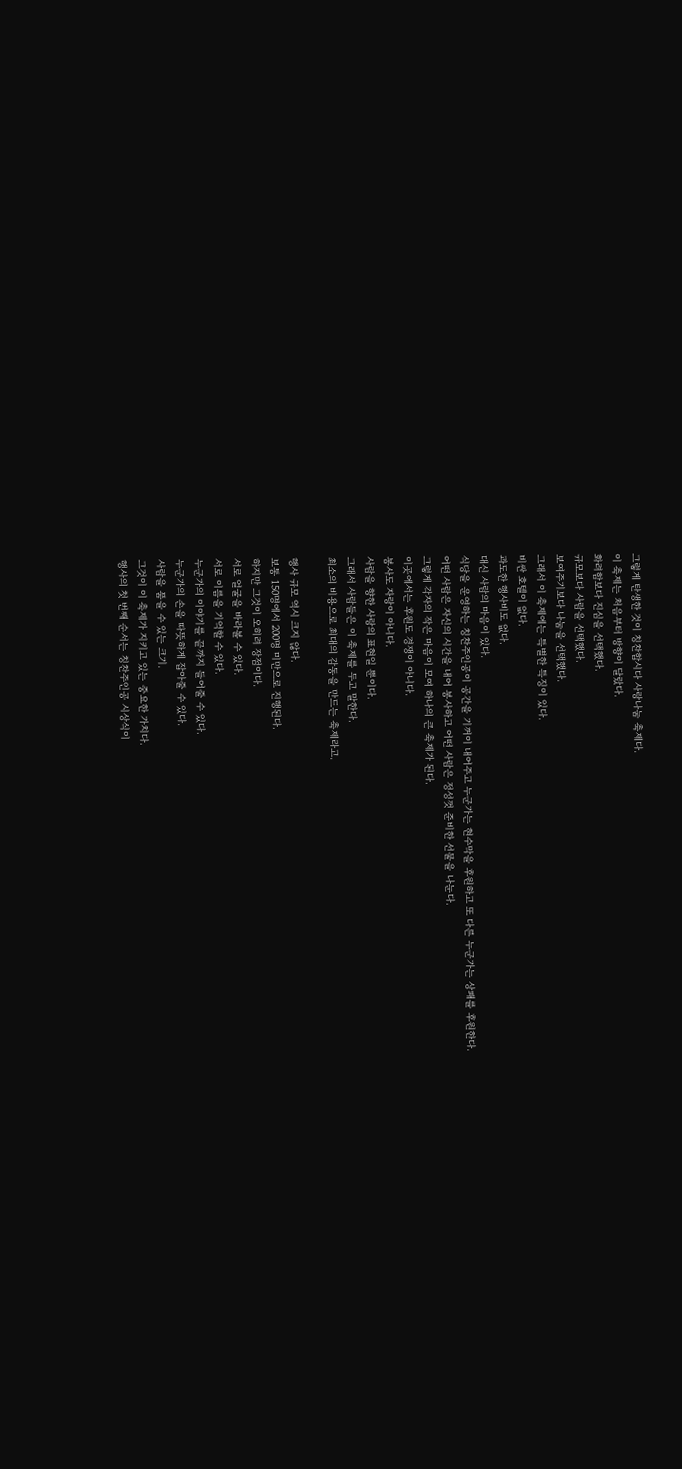그렇게 탄생한 것이 칭찬합시다 사랑나눔 축제다.
이 축제는 처음부터 방향이 달랐다.
화려함보다 진심을 선택했다.
규모보다 사람을 선택했다.
보여주기보다 나눔을 선택했다.
그래서 이 축제에는 특별한 특징이 있다.
비싼 호텔이 없다.
과도한 행사비도 없다.
대신 사람의 마음이 있다.
식당을 운영하는 칭찬주인공이 공간을 기꺼이 내어주고 누군가는 현수막을 후원하고 또 다른 누군가는 상패를 후원한다.
어떤 사람은 자신의 시간을 내어 봉사하고 어떤 사람은 정성껏 준비한 선물을 나눈다.
그렇게 각자의 작은 마음이 모여 하나의 큰 축제가 된다.
이곳에서는 후원도 경쟁이 아니다.
봉사도 자랑이 아니다.
사람을 향한 사랑의 표현일 뿐이다.
그래서 사람들은 이 축제를 두고 말한다.
최소의 비용으로 최대의 감동을 만드는 축제라고.

행사 규모 역시 크지 않다.
보통 150명에서 200명 미만으로 진행된다.
하지만 그것이 오히려 장점이다.
서로 얼굴을 바라볼 수 있다.
서로 이름을 기억할 수 있다.
누군가의 이야기를 끝까지 들어줄 수 있다.
누군가의 손을 따뜻하게 잡아줄 수 있다.
사람을 품을 수 있는 크기.
그것이 이 축제가 지키고 있는 중요한 가치다.
행사의 첫 번째 순서는 칭찬주인공 시상식이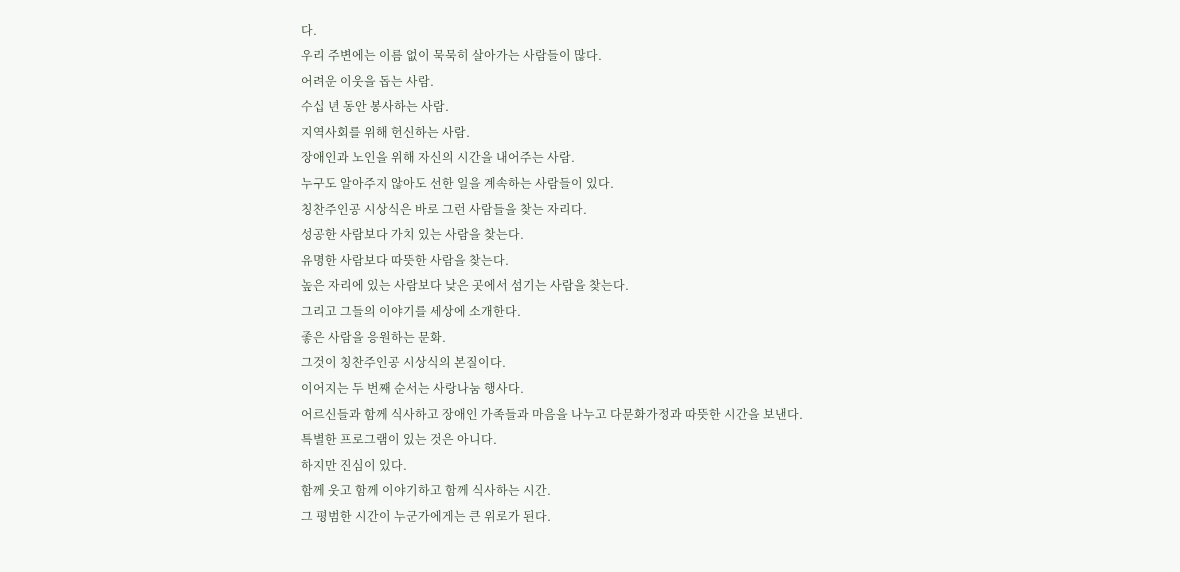다.
우리 주변에는 이름 없이 묵묵히 살아가는 사람들이 많다.
어려운 이웃을 돕는 사람.
수십 년 동안 봉사하는 사람.
지역사회를 위해 헌신하는 사람.
장애인과 노인을 위해 자신의 시간을 내어주는 사람.
누구도 알아주지 않아도 선한 일을 계속하는 사람들이 있다.
칭찬주인공 시상식은 바로 그런 사람들을 찾는 자리다.
성공한 사람보다 가치 있는 사람을 찾는다.
유명한 사람보다 따뜻한 사람을 찾는다.
높은 자리에 있는 사람보다 낮은 곳에서 섬기는 사람을 찾는다.
그리고 그들의 이야기를 세상에 소개한다.
좋은 사람을 응원하는 문화.
그것이 칭찬주인공 시상식의 본질이다.
이어지는 두 번째 순서는 사랑나눔 행사다.
어르신들과 함께 식사하고 장애인 가족들과 마음을 나누고 다문화가정과 따뜻한 시간을 보낸다.
특별한 프로그램이 있는 것은 아니다.
하지만 진심이 있다.
함께 웃고 함께 이야기하고 함께 식사하는 시간.
그 평범한 시간이 누군가에게는 큰 위로가 된다.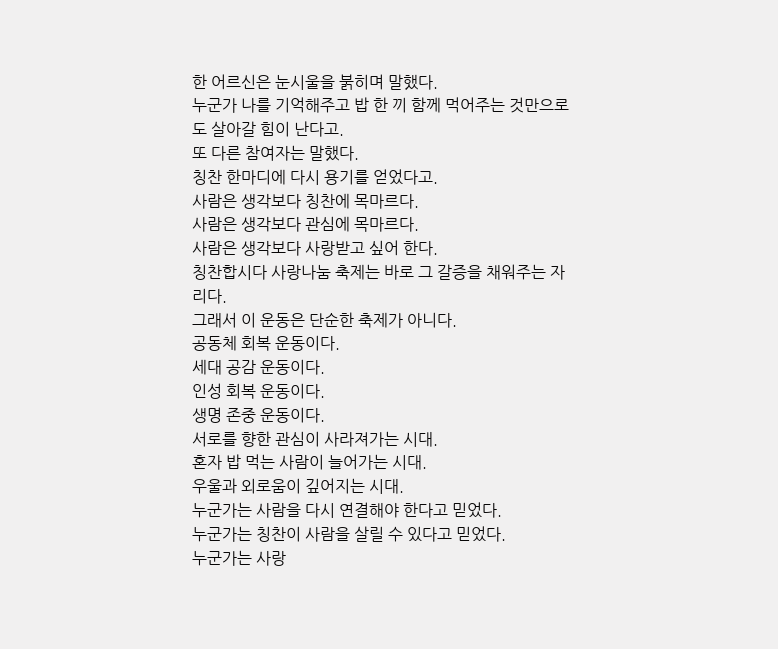한 어르신은 눈시울을 붉히며 말했다.
누군가 나를 기억해주고 밥 한 끼 함께 먹어주는 것만으로도 살아갈 힘이 난다고.
또 다른 참여자는 말했다.
칭찬 한마디에 다시 용기를 얻었다고.
사람은 생각보다 칭찬에 목마르다.
사람은 생각보다 관심에 목마르다.
사람은 생각보다 사랑받고 싶어 한다.
칭찬합시다 사랑나눔 축제는 바로 그 갈증을 채워주는 자리다.
그래서 이 운동은 단순한 축제가 아니다.
공동체 회복 운동이다.
세대 공감 운동이다.
인성 회복 운동이다.
생명 존중 운동이다.
서로를 향한 관심이 사라져가는 시대.
혼자 밥 먹는 사람이 늘어가는 시대.
우울과 외로움이 깊어지는 시대.
누군가는 사람을 다시 연결해야 한다고 믿었다.
누군가는 칭찬이 사람을 살릴 수 있다고 믿었다.
누군가는 사랑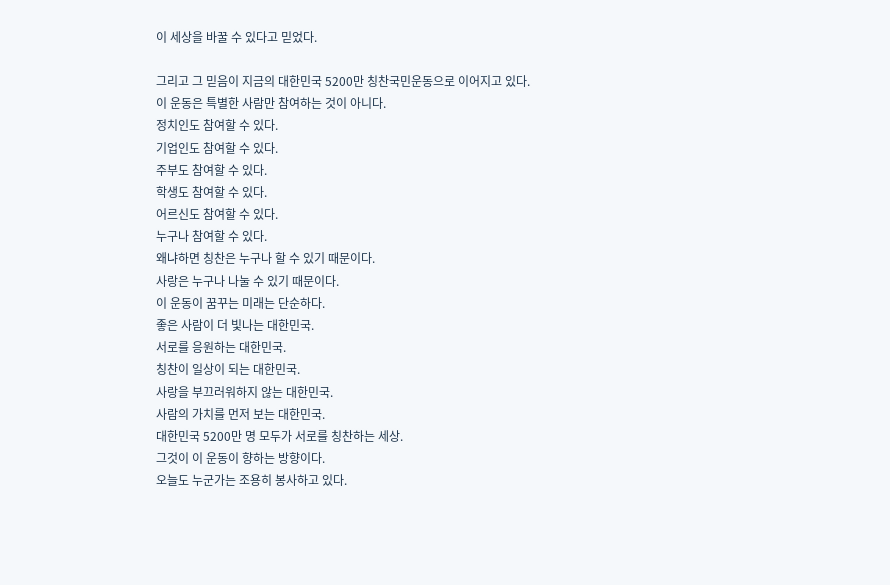이 세상을 바꿀 수 있다고 믿었다.

그리고 그 믿음이 지금의 대한민국 5200만 칭찬국민운동으로 이어지고 있다.
이 운동은 특별한 사람만 참여하는 것이 아니다.
정치인도 참여할 수 있다.
기업인도 참여할 수 있다.
주부도 참여할 수 있다.
학생도 참여할 수 있다.
어르신도 참여할 수 있다.
누구나 참여할 수 있다.
왜냐하면 칭찬은 누구나 할 수 있기 때문이다.
사랑은 누구나 나눌 수 있기 때문이다.
이 운동이 꿈꾸는 미래는 단순하다.
좋은 사람이 더 빛나는 대한민국.
서로를 응원하는 대한민국.
칭찬이 일상이 되는 대한민국.
사랑을 부끄러워하지 않는 대한민국.
사람의 가치를 먼저 보는 대한민국.
대한민국 5200만 명 모두가 서로를 칭찬하는 세상.
그것이 이 운동이 향하는 방향이다.
오늘도 누군가는 조용히 봉사하고 있다.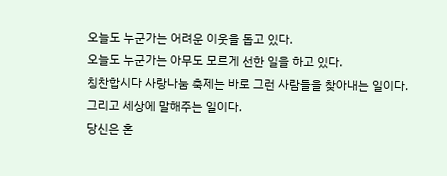오늘도 누군가는 어려운 이웃을 돕고 있다.
오늘도 누군가는 아무도 모르게 선한 일을 하고 있다.
칭찬합시다 사랑나눔 축제는 바로 그런 사람들을 찾아내는 일이다.
그리고 세상에 말해주는 일이다.
당신은 혼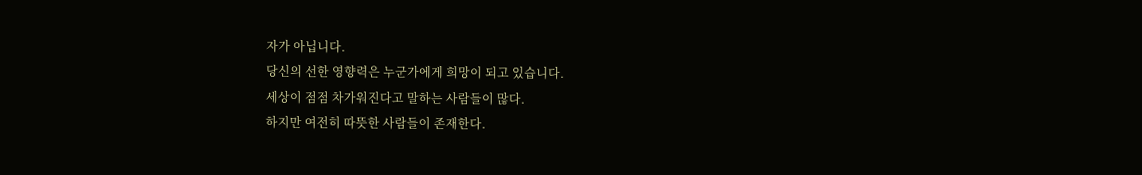자가 아닙니다.
당신의 선한 영향력은 누군가에게 희망이 되고 있습니다.
세상이 점점 차가워진다고 말하는 사람들이 많다.
하지만 여전히 따뜻한 사람들이 존재한다.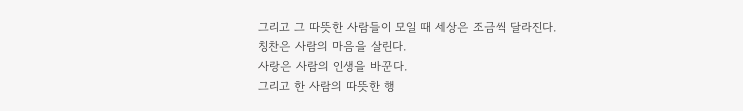그리고 그 따뜻한 사람들이 모일 때 세상은 조금씩 달라진다.
칭찬은 사람의 마음을 살린다.
사랑은 사람의 인생을 바꾼다.
그리고 한 사람의 따뜻한 행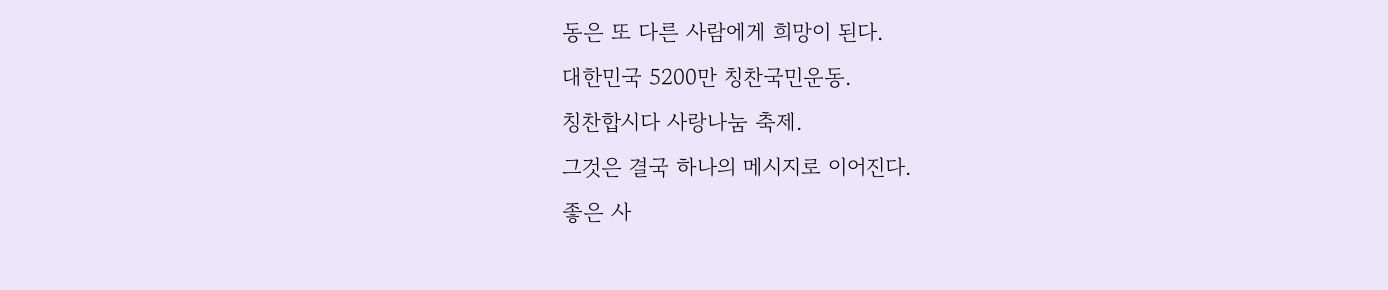동은 또 다른 사람에게 희망이 된다.
대한민국 5200만 칭찬국민운동.
칭찬합시다 사랑나눔 축제.
그것은 결국 하나의 메시지로 이어진다.
좋은 사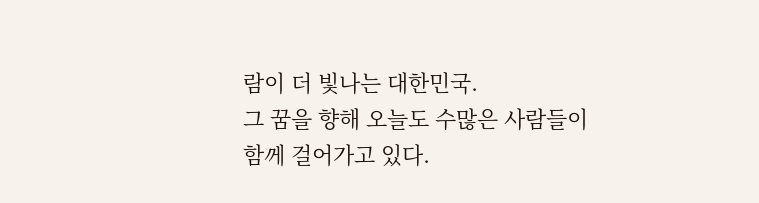람이 더 빛나는 대한민국.
그 꿈을 향해 오늘도 수많은 사람들이 함께 걸어가고 있다.